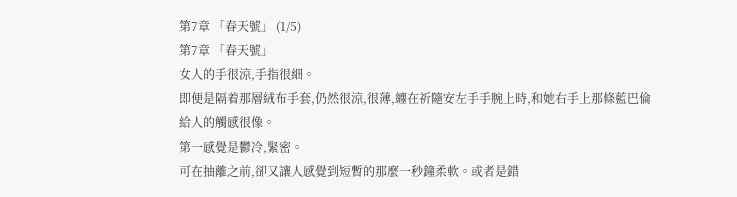第7章 「春天號」 (1/5)
第7章 「春天號」
女人的手很涼,手指很細。
即便是隔着那層絨布手套,仍然很涼,很薄,纏在祈隨安左手手腕上時,和她右手上那條藍巴倫給人的觸感很像。
第一感覺是鬱冷,緊密。
可在抽離之前,卻又讓人感覺到短暫的那麼一秒鐘柔軟。或者是錯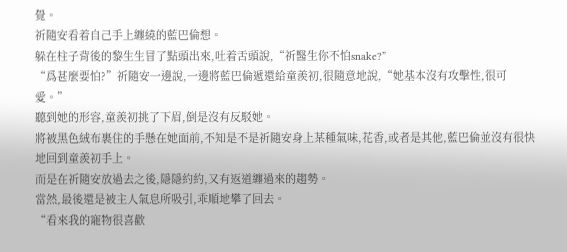覺。
祈隨安看着自己手上纏繞的藍巴倫想。
躲在柱子背後的黎生生冒了點頭出來,吐着舌頭說,“祈醫生你不怕snake?”
“爲甚麼要怕?”祈隨安一邊說,一邊將藍巴倫遞還給童羨初,很隨意地說,“她基本沒有攻擊性,很可愛。”
聽到她的形容,童羨初挑了下眉,倒是沒有反駁她。
將被黑色絨布裹住的手懸在她面前,不知是不是祈隨安身上某種氣味,花香,或者是其他,藍巴倫並沒有很快地回到童羨初手上。
而是在祈隨安放過去之後,隱隱約約,又有返道纏過來的趨勢。
當然,最後還是被主人氣息所吸引,乖順地攀了回去。
“看來我的寵物很喜歡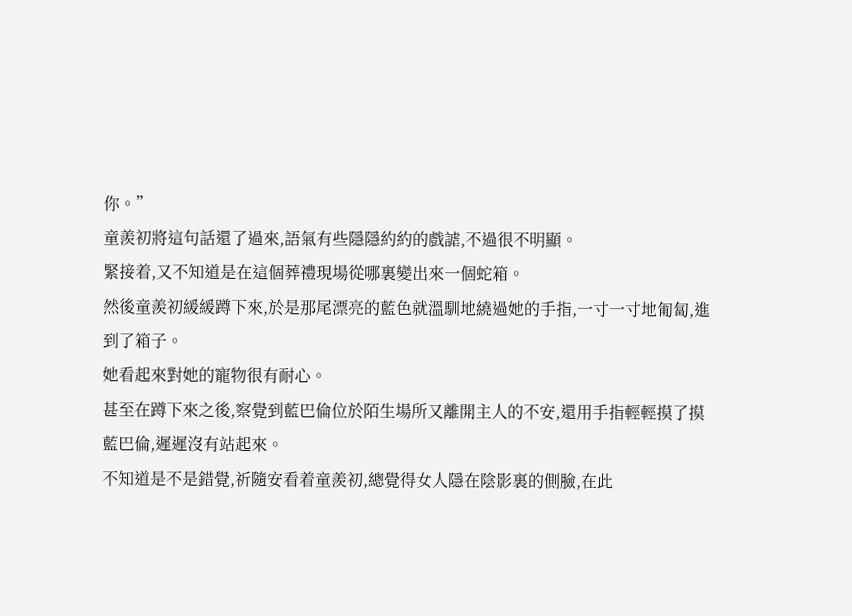你。”
童羨初將這句話還了過來,語氣有些隱隱約約的戲謔,不過很不明顯。
緊接着,又不知道是在這個葬禮現場從哪裏變出來一個蛇箱。
然後童羨初緩緩蹲下來,於是那尾漂亮的藍色就溫馴地繞過她的手指,一寸一寸地匍匐,進到了箱子。
她看起來對她的寵物很有耐心。
甚至在蹲下來之後,察覺到藍巴倫位於陌生場所又離開主人的不安,還用手指輕輕摸了摸藍巴倫,遲遲沒有站起來。
不知道是不是錯覺,祈隨安看着童羨初,總覺得女人隱在陰影裏的側臉,在此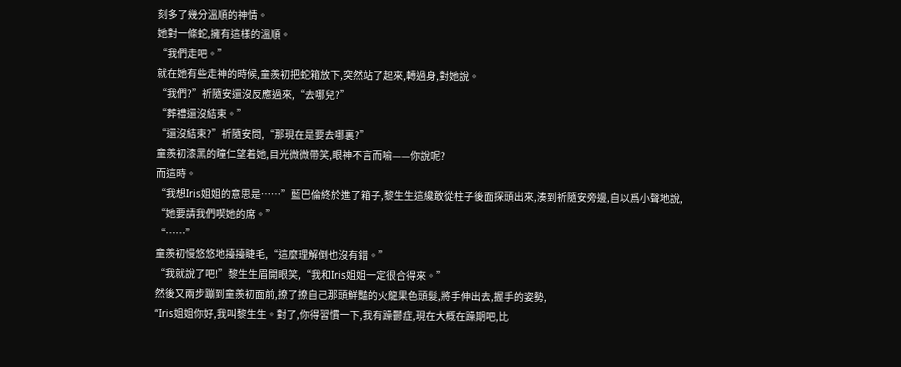刻多了幾分溫順的神情。
她對一條蛇,擁有這樣的溫順。
“我們走吧。”
就在她有些走神的時候,童羨初把蛇箱放下,突然站了起來,轉過身,對她說。
“我們?”祈隨安還沒反應過來,“去哪兒?”
“葬禮還沒結束。”
“還沒結束?”祈隨安問,“那現在是要去哪裏?”
童羨初漆黑的瞳仁望着她,目光微微帶笑,眼神不言而喻——你說呢?
而這時。
“我想Iris姐姐的意思是……”藍巴倫終於進了箱子,黎生生這纔敢從柱子後面探頭出來,湊到祈隨安旁邊,自以爲小聲地說,
“她要請我們喫她的席。”
“……”
童羨初慢悠悠地擡擡睫毛,“這麼理解倒也沒有錯。”
“我就說了吧!”黎生生眉開眼笑,“我和Iris姐姐一定很合得來。”
然後又兩步蹦到童羨初面前,撩了撩自己那頭鮮豔的火龍果色頭髮,將手伸出去,握手的姿勢,
“Iris姐姐你好,我叫黎生生。對了,你得習慣一下,我有躁鬱症,現在大概在躁期吧,比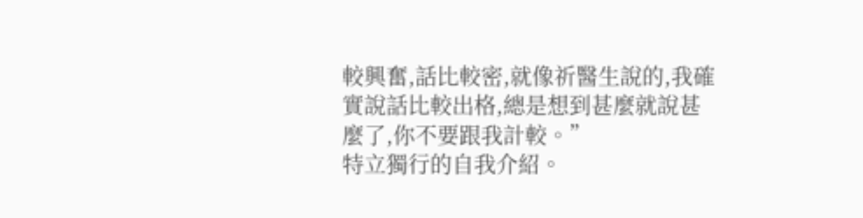較興奮,話比較密,就像祈醫生說的,我確實說話比較出格,總是想到甚麼就說甚麼了,你不要跟我計較。”
特立獨行的自我介紹。